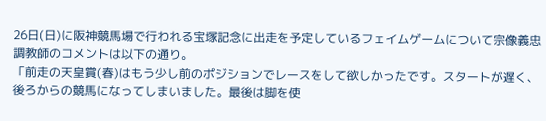26日(日)に阪神競馬場で行われる宝塚記念に出走を予定しているフェイムゲームについて宗像義忠調教師のコメントは以下の通り。
「前走の天皇賞(春)はもう少し前のポジションでレースをして欲しかったです。スタートが遅く、後ろからの競馬になってしまいました。最後は脚を使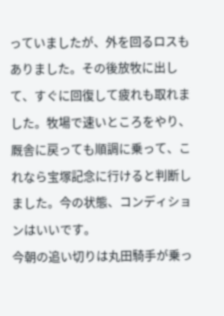っていましたが、外を回るロスもありました。その後放牧に出して、すぐに回復して疲れも取れました。牧場で速いところをやり、厩舎に戻っても順調に乗って、これなら宝塚記念に行けると判断しました。今の状態、コンディションはいいです。
今朝の追い切りは丸田騎手が乗っ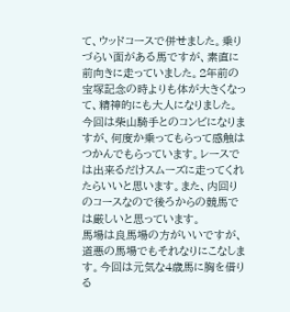て、ウッドコースで併せました。乗りづらい面がある馬ですが、素直に前向きに走っていました。2年前の宝塚記念の時よりも体が大きくなって、精神的にも大人になりました。
今回は柴山騎手とのコンビになりますが、何度か乗ってもらって感触はつかんでもらっています。レースでは出来るだけスムーズに走ってくれたらいいと思います。また、内回りのコースなので後ろからの競馬では厳しいと思っています。
馬場は良馬場の方がいいですが、道悪の馬場でもそれなりにこなします。今回は元気な4歳馬に胸を借りる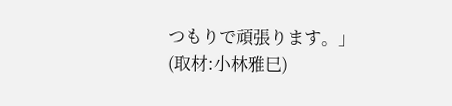つもりで頑張ります。」
(取材:小林雅巳)